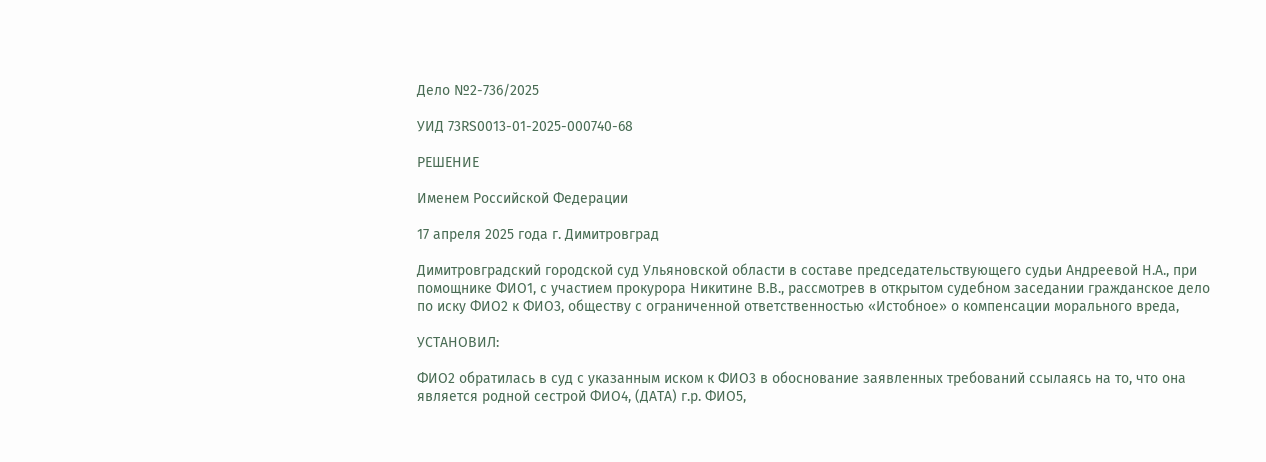Дело №2-736/2025

УИД 73RS0013-01-2025-000740-68

РЕШЕНИЕ

Именем Российской Федерации

17 апреля 2025 года г. Димитровград

Димитровградский городской суд Ульяновской области в составе председательствующего судьи Андреевой Н.А., при помощнике ФИО1, с участием прокурора Никитине В.В., рассмотрев в открытом судебном заседании гражданское дело по иску ФИО2 к ФИО3, обществу с ограниченной ответственностью «Истобное» о компенсации морального вреда,

УСТАНОВИЛ:

ФИО2 обратилась в суд с указанным иском к ФИО3 в обоснование заявленных требований ссылаясь на то, что она является родной сестрой ФИО4, (ДАТА) г.р. ФИО5,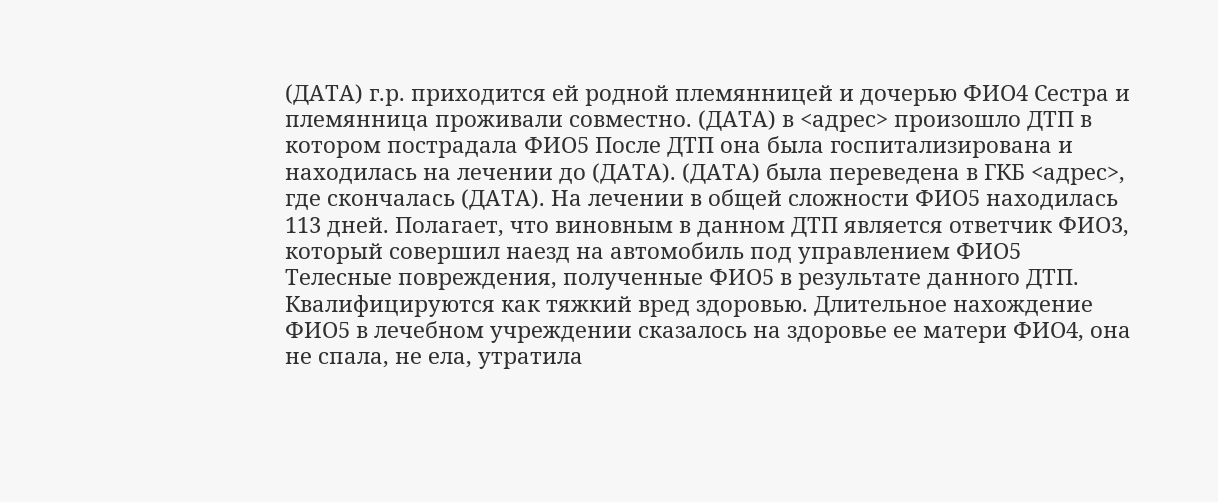(ДАТА) г.р. приходится ей родной племянницей и дочерью ФИО4 Сестра и племянница проживали совместно. (ДАТА) в <адрес> произошло ДТП в котором пострадала ФИО5 После ДТП она была госпитализирована и находилась на лечении до (ДАТА). (ДАТА) была переведена в ГКБ <адрес>, где скончалась (ДАТА). На лечении в общей сложности ФИО5 находилась 113 дней. Полагает, что виновным в данном ДТП является ответчик ФИО3, который совершил наезд на автомобиль под управлением ФИО5 Телесные повреждения, полученные ФИО5 в результате данного ДТП. Квалифицируются как тяжкий вред здоровью. Длительное нахождение ФИО5 в лечебном учреждении сказалось на здоровье ее матери ФИО4, она не спала, не ела, утратила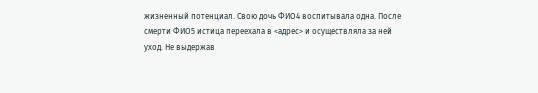жизненный потенциал. Свою дочь ФИО4 воспитывала одна. После смерти ФИО5 истица переехала в <адрес> и осуществляла за ней уход. Не выдержав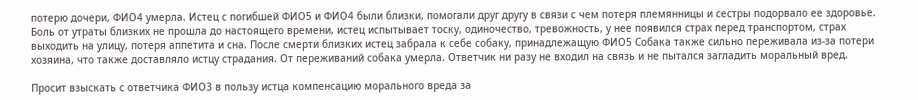потерю дочери, ФИО4 умерла. Истец с погибшей ФИО5 и ФИО4 были близки, помогали друг другу в связи с чем потеря племянницы и сестры подорвало ее здоровье. Боль от утраты близких не прошла до настоящего времени, истец испытывает тоску, одиночество, тревожность, у нее появился страх перед транспортом, страх выходить на улицу, потеря аппетита и сна. После смерти близких истец забрала к себе собаку, принадлежащую ФИО5 Собака также сильно переживала из-за потери хозяина, что также доставляло истцу страдания. От переживаний собака умерла. Ответчик ни разу не входил на связь и не пытался загладить моральный вред.

Просит взыскать с ответчика ФИО3 в пользу истца компенсацию морального вреда за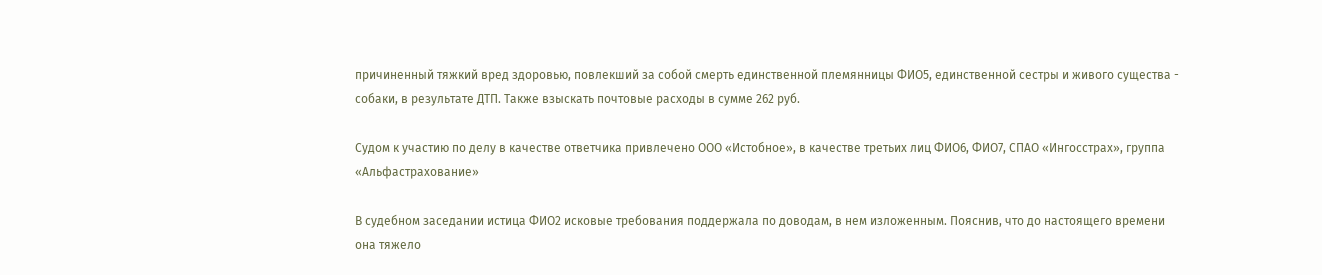причиненный тяжкий вред здоровью, повлекший за собой смерть единственной племянницы ФИО5, единственной сестры и живого существа - собаки, в результате ДТП. Также взыскать почтовые расходы в сумме 262 руб.

Судом к участию по делу в качестве ответчика привлечено ООО «Истобное», в качестве третьих лиц ФИО6, ФИО7, СПАО «Ингосстрах», группа «Альфастрахование»

В судебном заседании истица ФИО2 исковые требования поддержала по доводам, в нем изложенным. Пояснив, что до настоящего времени она тяжело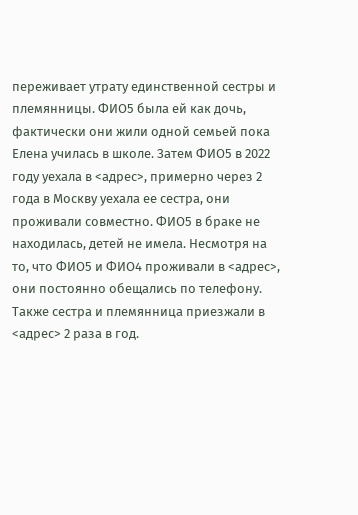переживает утрату единственной сестры и племянницы. ФИО5 была ей как дочь, фактически они жили одной семьей пока Елена училась в школе. Затем ФИО5 в 2022 году уехала в <адрес>, примерно через 2 года в Москву уехала ее сестра, они проживали совместно. ФИО5 в браке не находилась, детей не имела. Несмотря на то, что ФИО5 и ФИО4 проживали в <адрес>, они постоянно обещались по телефону. Также сестра и племянница приезжали в <адрес> 2 раза в год.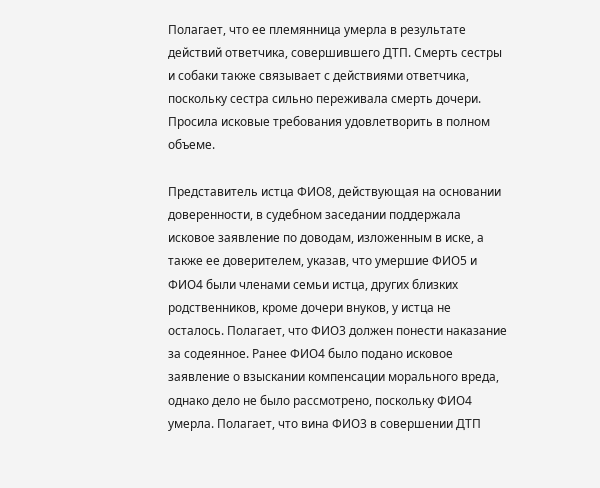Полагает, что ее племянница умерла в результате действий ответчика, совершившего ДТП. Смерть сестры и собаки также связывает с действиями ответчика, поскольку сестра сильно переживала смерть дочери. Просила исковые требования удовлетворить в полном объеме.

Представитель истца ФИО8, действующая на основании доверенности, в судебном заседании поддержала исковое заявление по доводам, изложенным в иске, а также ее доверителем, указав, что умершие ФИО5 и ФИО4 были членами семьи истца, других близких родственников, кроме дочери внуков, у истца не осталось. Полагает, что ФИО3 должен понести наказание за содеянное. Ранее ФИО4 было подано исковое заявление о взыскании компенсации морального вреда, однако дело не было рассмотрено, поскольку ФИО4 умерла. Полагает, что вина ФИО3 в совершении ДТП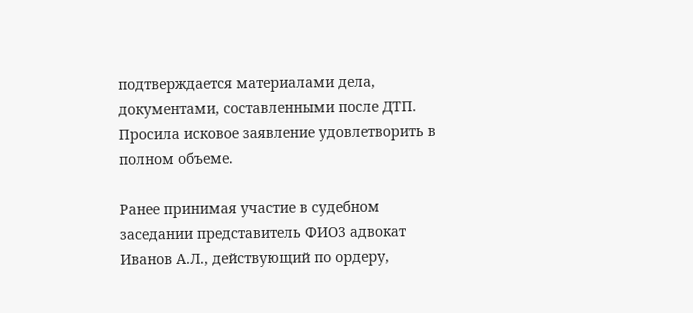подтверждается материалами дела, документами, составленными после ДТП. Просила исковое заявление удовлетворить в полном объеме.

Ранее принимая участие в судебном заседании представитель ФИО3 адвокат Иванов А.Л., действующий по ордеру,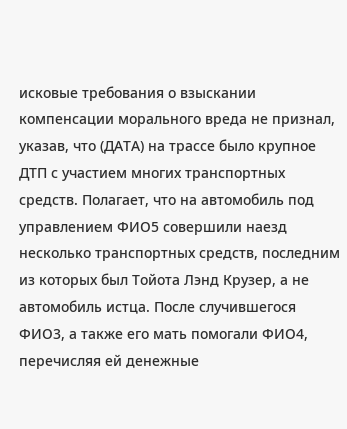исковые требования о взыскании компенсации морального вреда не признал, указав, что (ДАТА) на трассе было крупное ДТП с участием многих транспортных средств. Полагает, что на автомобиль под управлением ФИО5 совершили наезд несколько транспортных средств, последним из которых был Тойота Лэнд Крузер, а не автомобиль истца. После случившегося ФИО3, а также его мать помогали ФИО4, перечисляя ей денежные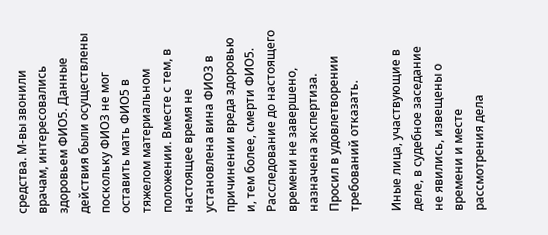средства. М-вы звонили врачам, интересовались здоровьем ФИО5. Данные действия были осуществлены поскольку ФИО3 не мог оставить мать ФИО5 в тяжелом материальном положении. Вместе с тем, в настоящее время не установлена вина ФИО3 в причинении вреда здоровью и, тем более, смерти ФИО5. Расследование до настоящего времени не завершено, назначена экспертиза. Просил в удовлетворении требований отказать.

Иные лица, участвующие в деле, в судебное заседание не явились, извещены о времени и месте рассмотрения дела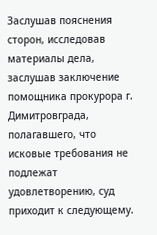Заслушав пояснения сторон, исследовав материалы дела, заслушав заключение помощника прокурора г. Димитровграда, полагавшего, что исковые требования не подлежат удовлетворению, суд приходит к следующему.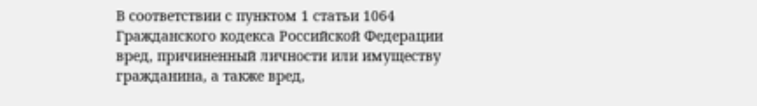В соответствии с пунктом 1 статьи 1064 Гражданского кодекса Российской Федерации вред, причиненный личности или имуществу гражданина, а также вред,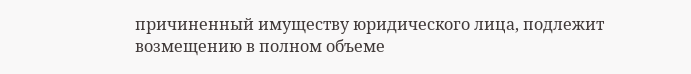причиненный имуществу юридического лица, подлежит возмещению в полном объеме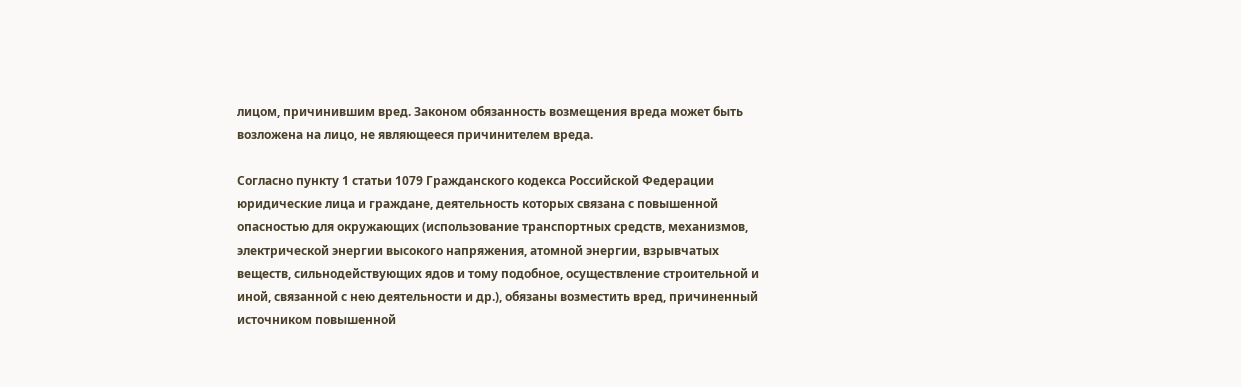лицом, причинившим вред. Законом обязанность возмещения вреда может быть возложена на лицо, не являющееся причинителем вреда.

Согласно пункту 1 статьи 1079 Гражданского кодекса Российской Федерации юридические лица и граждане, деятельность которых связана с повышенной опасностью для окружающих (использование транспортных средств, механизмов, электрической энергии высокого напряжения, атомной энергии, взрывчатых веществ, сильнодействующих ядов и тому подобное, осуществление строительной и иной, связанной с нею деятельности и др.), обязаны возместить вред, причиненный источником повышенной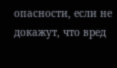опасности, если не докажут, что вред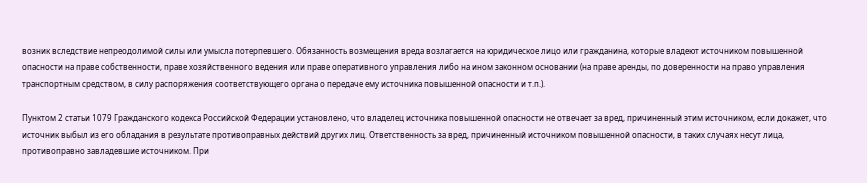возник вследствие непреодолимой силы или умысла потерпевшего. Обязанность возмещения вреда возлагается на юридическое лицо или гражданина, которые владеют источником повышенной опасности на праве собственности, праве хозяйственного ведения или праве оперативного управления либо на ином законном основании (на праве аренды, по доверенности на право управления транспортным средством, в силу распоряжения соответствующего органа о передаче ему источника повышенной опасности и т.п.).

Пунктом 2 статьи 1079 Гражданского кодекса Российской Федерации установлено, что владелец источника повышенной опасности не отвечает за вред, причиненный этим источником, если докажет, что источник выбыл из его обладания в результате противоправных действий других лиц. Ответственность за вред, причиненный источником повышенной опасности, в таких случаях несут лица, противоправно завладевшие источником. При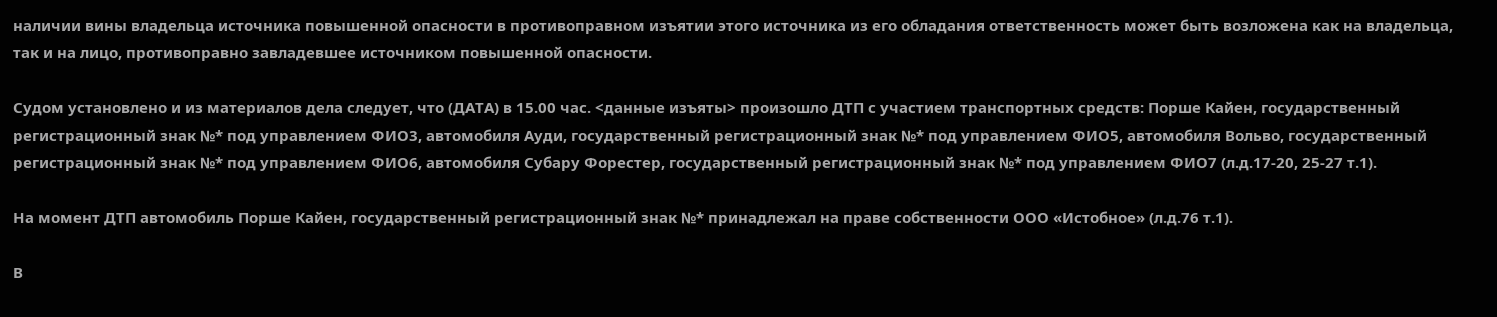наличии вины владельца источника повышенной опасности в противоправном изъятии этого источника из его обладания ответственность может быть возложена как на владельца, так и на лицо, противоправно завладевшее источником повышенной опасности.

Судом установлено и из материалов дела следует, что (ДАТА) в 15.00 час. <данные изъяты> произошло ДТП с участием транспортных средств: Порше Кайен, государственный регистрационный знак №* под управлением ФИО3, автомобиля Ауди, государственный регистрационный знак №* под управлением ФИО5, автомобиля Вольво, государственный регистрационный знак №* под управлением ФИО6, автомобиля Субару Форестер, государственный регистрационный знак №* под управлением ФИО7 (л.д.17-20, 25-27 т.1).

На момент ДТП автомобиль Порше Кайен, государственный регистрационный знак №* принадлежал на праве собственности ООО «Истобное» (л.д.76 т.1).

В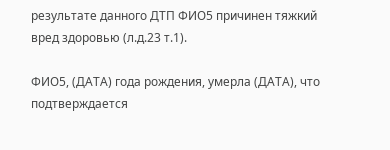результате данного ДТП ФИО5 причинен тяжкий вред здоровью (л.д.23 т.1).

ФИО5, (ДАТА) года рождения, умерла (ДАТА), что подтверждается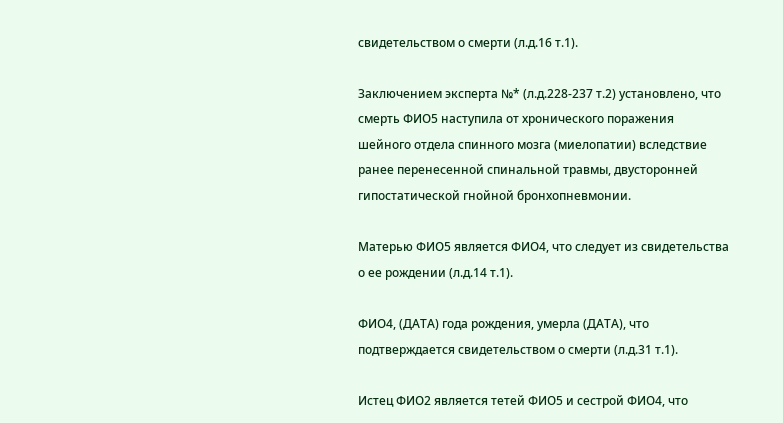свидетельством о смерти (л.д.16 т.1).

Заключением эксперта №* (л.д.228-237 т.2) установлено, что смерть ФИО5 наступила от хронического поражения шейного отдела спинного мозга (миелопатии) вследствие ранее перенесенной спинальной травмы, двусторонней гипостатической гнойной бронхопневмонии.

Матерью ФИО5 является ФИО4, что следует из свидетельства о ее рождении (л.д.14 т.1).

ФИО4, (ДАТА) года рождения, умерла (ДАТА), что подтверждается свидетельством о смерти (л.д.31 т.1).

Истец ФИО2 является тетей ФИО5 и сестрой ФИО4, что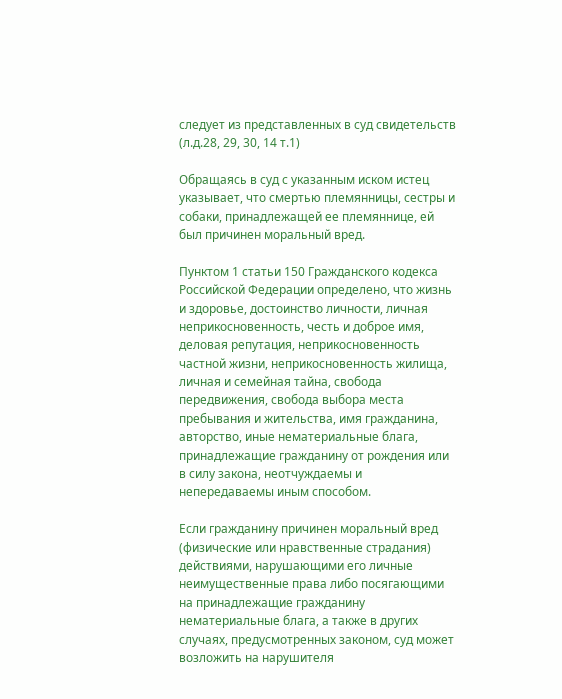следует из представленных в суд свидетельств (л.д.28, 29, 30, 14 т.1)

Обращаясь в суд с указанным иском истец указывает, что смертью племянницы, сестры и собаки, принадлежащей ее племяннице, ей был причинен моральный вред.

Пунктом 1 статьи 150 Гражданского кодекса Российской Федерации определено, что жизнь и здоровье, достоинство личности, личная неприкосновенность, честь и доброе имя, деловая репутация, неприкосновенность частной жизни, неприкосновенность жилища, личная и семейная тайна, свобода передвижения, свобода выбора места пребывания и жительства, имя гражданина, авторство, иные нематериальные блага, принадлежащие гражданину от рождения или в силу закона, неотчуждаемы и непередаваемы иным способом.

Если гражданину причинен моральный вред (физические или нравственные страдания) действиями, нарушающими его личные неимущественные права либо посягающими на принадлежащие гражданину нематериальные блага, а также в других случаях, предусмотренных законом, суд может возложить на нарушителя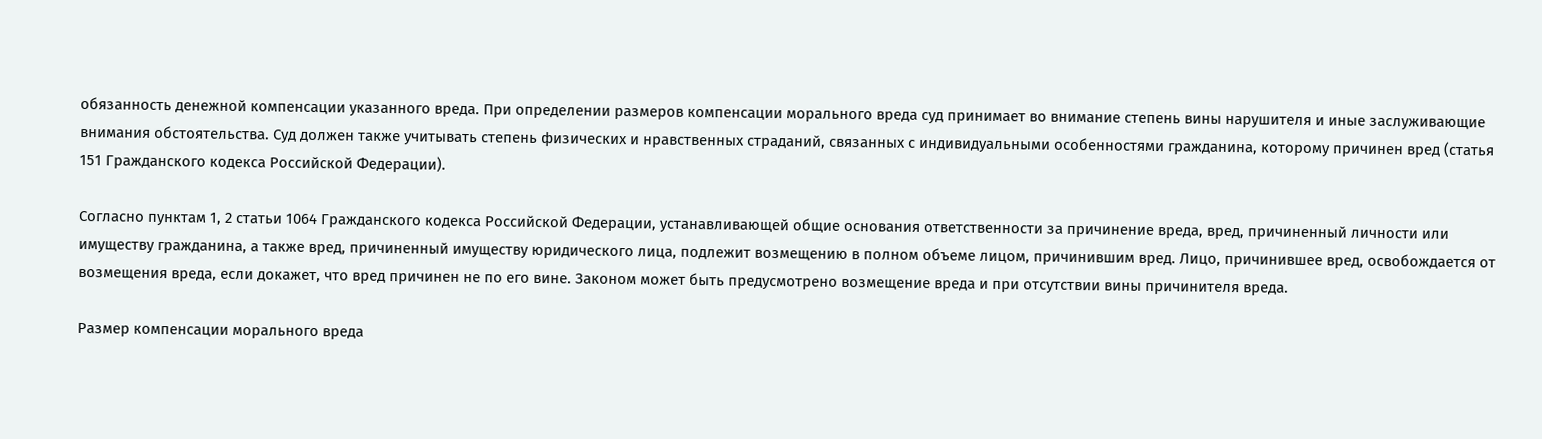обязанность денежной компенсации указанного вреда. При определении размеров компенсации морального вреда суд принимает во внимание степень вины нарушителя и иные заслуживающие внимания обстоятельства. Суд должен также учитывать степень физических и нравственных страданий, связанных с индивидуальными особенностями гражданина, которому причинен вред (статья 151 Гражданского кодекса Российской Федерации).

Согласно пунктам 1, 2 статьи 1064 Гражданского кодекса Российской Федерации, устанавливающей общие основания ответственности за причинение вреда, вред, причиненный личности или имуществу гражданина, а также вред, причиненный имуществу юридического лица, подлежит возмещению в полном объеме лицом, причинившим вред. Лицо, причинившее вред, освобождается от возмещения вреда, если докажет, что вред причинен не по его вине. Законом может быть предусмотрено возмещение вреда и при отсутствии вины причинителя вреда.

Размер компенсации морального вреда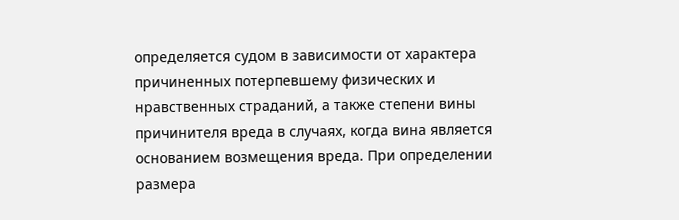определяется судом в зависимости от характера причиненных потерпевшему физических и нравственных страданий, а также степени вины причинителя вреда в случаях, когда вина является основанием возмещения вреда. При определении размера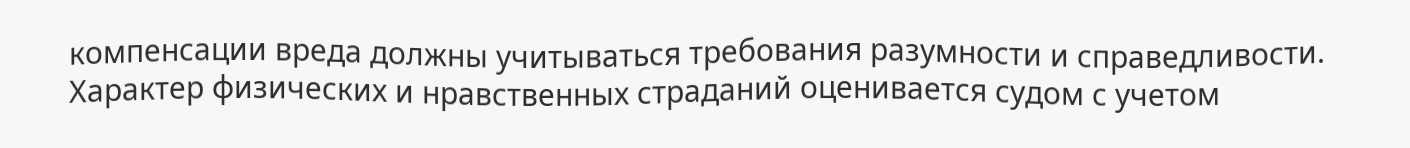компенсации вреда должны учитываться требования разумности и справедливости. Характер физических и нравственных страданий оценивается судом с учетом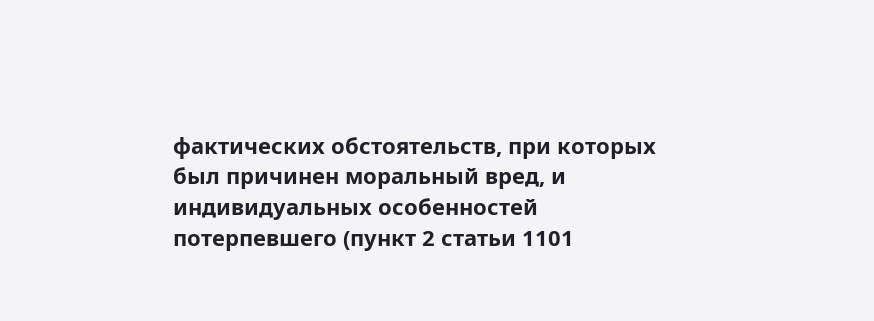фактических обстоятельств, при которых был причинен моральный вред, и индивидуальных особенностей потерпевшего (пункт 2 статьи 1101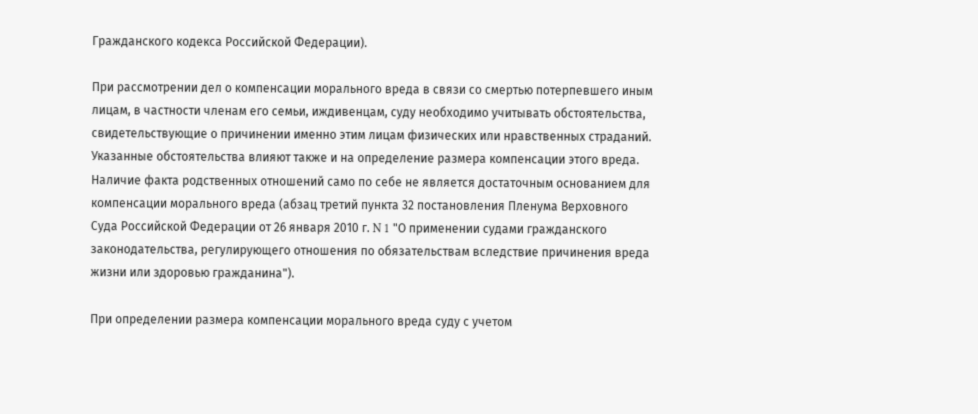Гражданского кодекса Российской Федерации).

При рассмотрении дел о компенсации морального вреда в связи со смертью потерпевшего иным лицам, в частности членам его семьи, иждивенцам, суду необходимо учитывать обстоятельства, свидетельствующие о причинении именно этим лицам физических или нравственных страданий. Указанные обстоятельства влияют также и на определение размера компенсации этого вреда. Наличие факта родственных отношений само по себе не является достаточным основанием для компенсации морального вреда (абзац третий пункта 32 постановления Пленума Верховного Суда Российской Федерации от 26 января 2010 г. N 1 "О применении судами гражданского законодательства, регулирующего отношения по обязательствам вследствие причинения вреда жизни или здоровью гражданина").

При определении размера компенсации морального вреда суду с учетом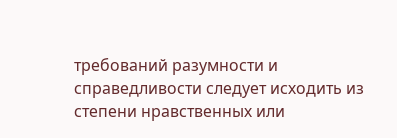требований разумности и справедливости следует исходить из степени нравственных или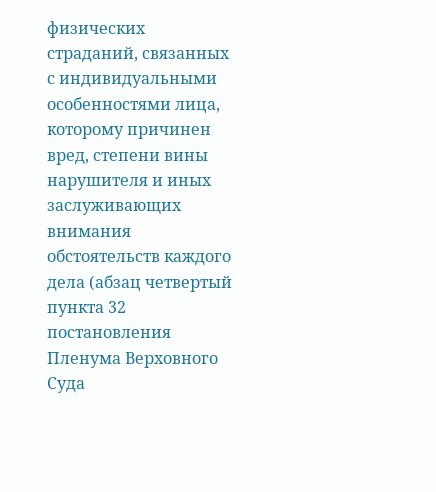физических страданий, связанных с индивидуальными особенностями лица, которому причинен вред, степени вины нарушителя и иных заслуживающих внимания обстоятельств каждого дела (абзац четвертый пункта 32 постановления Пленума Верховного Суда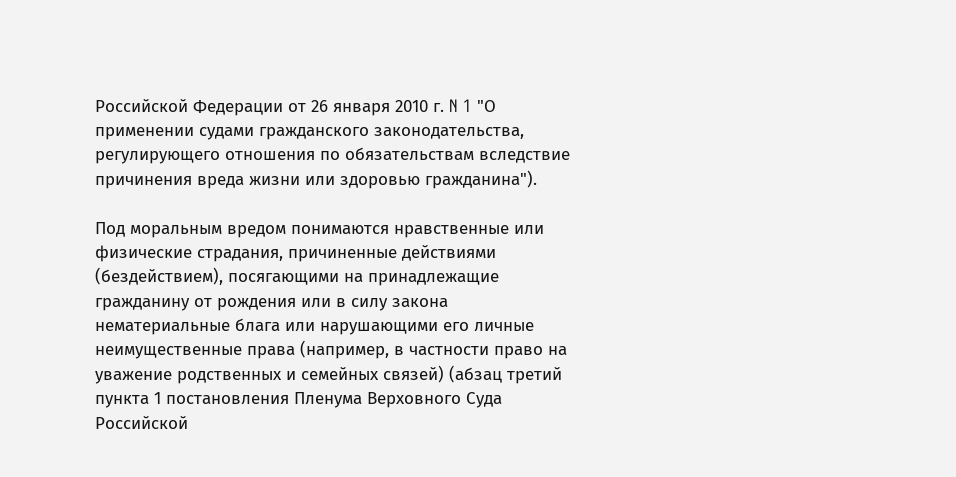Российской Федерации от 26 января 2010 г. N 1 "О применении судами гражданского законодательства, регулирующего отношения по обязательствам вследствие причинения вреда жизни или здоровью гражданина").

Под моральным вредом понимаются нравственные или физические страдания, причиненные действиями (бездействием), посягающими на принадлежащие гражданину от рождения или в силу закона нематериальные блага или нарушающими его личные неимущественные права (например, в частности право на уважение родственных и семейных связей) (абзац третий пункта 1 постановления Пленума Верховного Суда Российской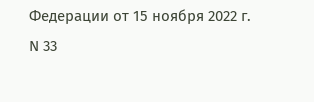Федерации от 15 ноября 2022 г. N 33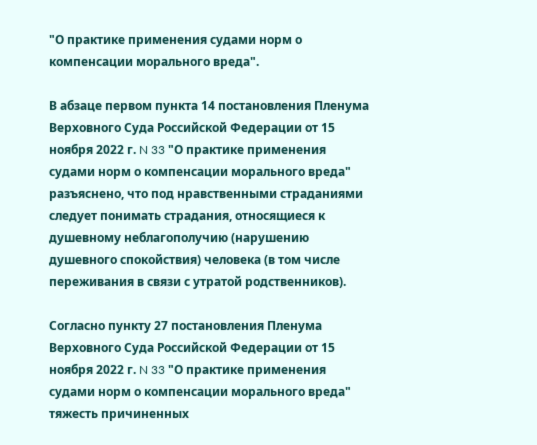"О практике применения судами норм о компенсации морального вреда".

В абзаце первом пункта 14 постановления Пленума Верховного Суда Российской Федерации от 15 ноября 2022 г. N 33 "О практике применения судами норм о компенсации морального вреда" разъяснено, что под нравственными страданиями следует понимать страдания, относящиеся к душевному неблагополучию (нарушению душевного спокойствия) человека (в том числе переживания в связи с утратой родственников).

Согласно пункту 27 постановления Пленума Верховного Суда Российской Федерации от 15 ноября 2022 г. N 33 "О практике применения судами норм о компенсации морального вреда" тяжесть причиненных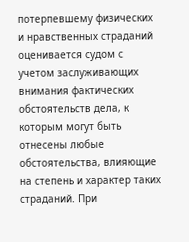потерпевшему физических и нравственных страданий оценивается судом с учетом заслуживающих внимания фактических обстоятельств дела, к которым могут быть отнесены любые обстоятельства, влияющие на степень и характер таких страданий. При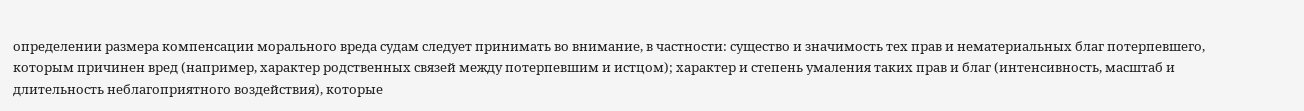определении размера компенсации морального вреда судам следует принимать во внимание, в частности: существо и значимость тех прав и нематериальных благ потерпевшего, которым причинен вред (например, характер родственных связей между потерпевшим и истцом); характер и степень умаления таких прав и благ (интенсивность, масштаб и длительность неблагоприятного воздействия), которые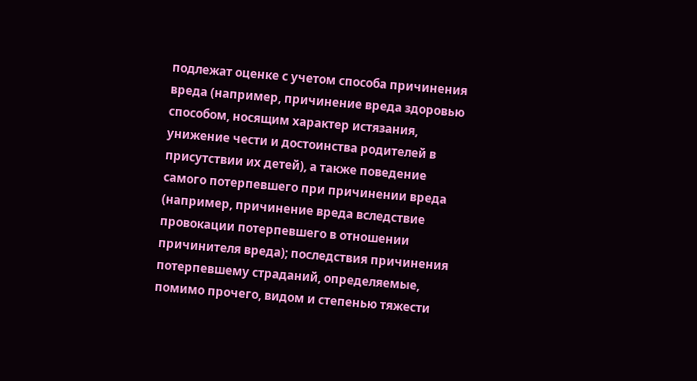подлежат оценке с учетом способа причинения вреда (например, причинение вреда здоровью способом, носящим характер истязания, унижение чести и достоинства родителей в присутствии их детей), а также поведение самого потерпевшего при причинении вреда (например, причинение вреда вследствие провокации потерпевшего в отношении причинителя вреда); последствия причинения потерпевшему страданий, определяемые, помимо прочего, видом и степенью тяжести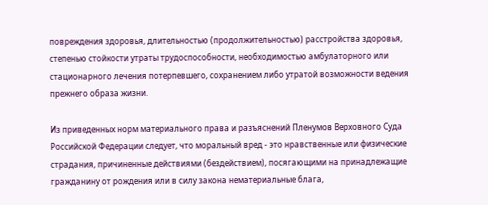повреждения здоровья, длительностью (продолжительностью) расстройства здоровья, степенью стойкости утраты трудоспособности, необходимостью амбулаторного или стационарного лечения потерпевшего, сохранением либо утратой возможности ведения прежнего образа жизни.

Из приведенных норм материального права и разъяснений Пленумов Верховного Суда Российской Федерации следует, что моральный вред - это нравственные или физические страдания, причиненные действиями (бездействием), посягающими на принадлежащие гражданину от рождения или в силу закона нематериальные блага,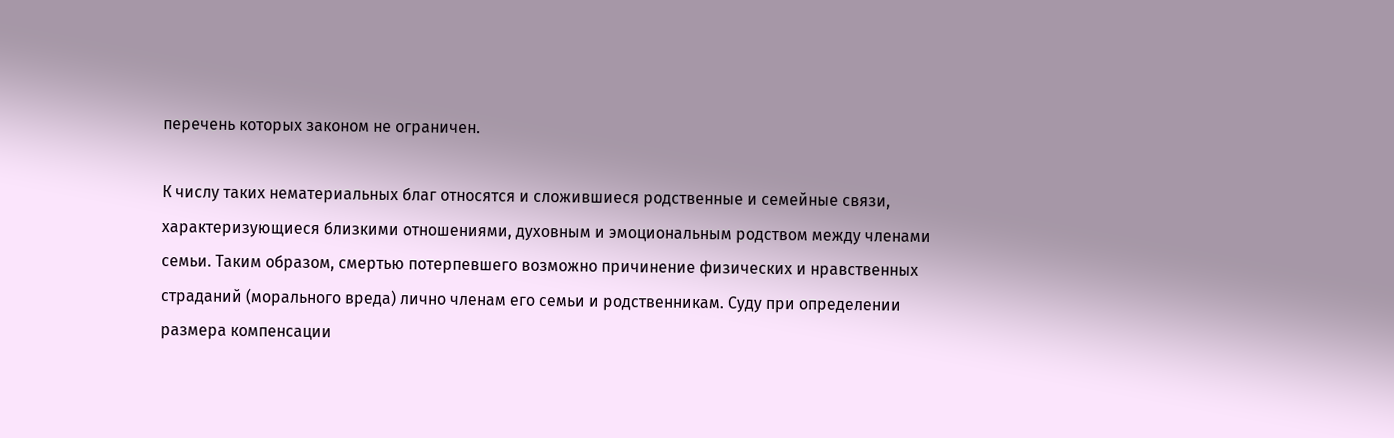перечень которых законом не ограничен.

К числу таких нематериальных благ относятся и сложившиеся родственные и семейные связи, характеризующиеся близкими отношениями, духовным и эмоциональным родством между членами семьи. Таким образом, смертью потерпевшего возможно причинение физических и нравственных страданий (морального вреда) лично членам его семьи и родственникам. Суду при определении размера компенсации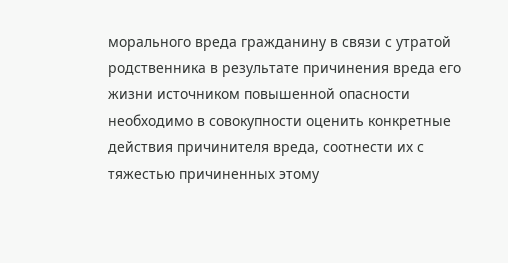морального вреда гражданину в связи с утратой родственника в результате причинения вреда его жизни источником повышенной опасности необходимо в совокупности оценить конкретные действия причинителя вреда, соотнести их с тяжестью причиненных этому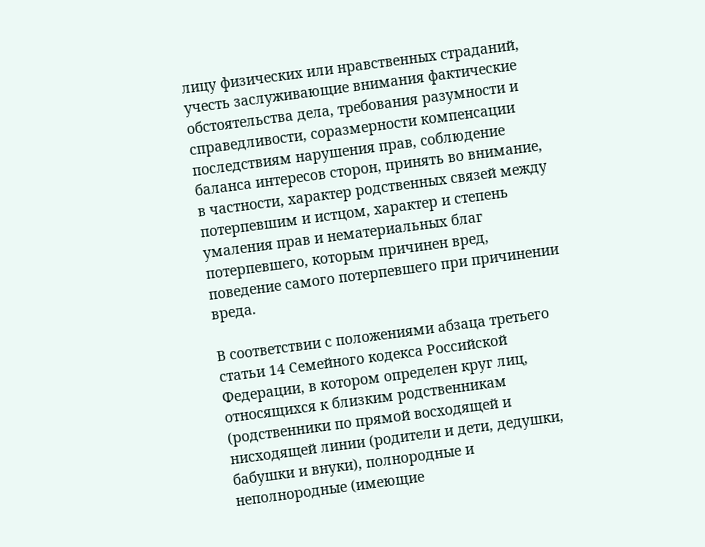лицу физических или нравственных страданий, учесть заслуживающие внимания фактические обстоятельства дела, требования разумности и справедливости, соразмерности компенсации последствиям нарушения прав, соблюдение баланса интересов сторон, принять во внимание, в частности, характер родственных связей между потерпевшим и истцом, характер и степень умаления прав и нематериальных благ потерпевшего, которым причинен вред, поведение самого потерпевшего при причинении вреда.

В соответствии с положениями абзаца третьего статьи 14 Семейного кодекса Российской Федерации, в котором определен круг лиц, относящихся к близким родственникам (родственники по прямой восходящей и нисходящей линии (родители и дети, дедушки, бабушки и внуки), полнородные и неполнородные (имеющие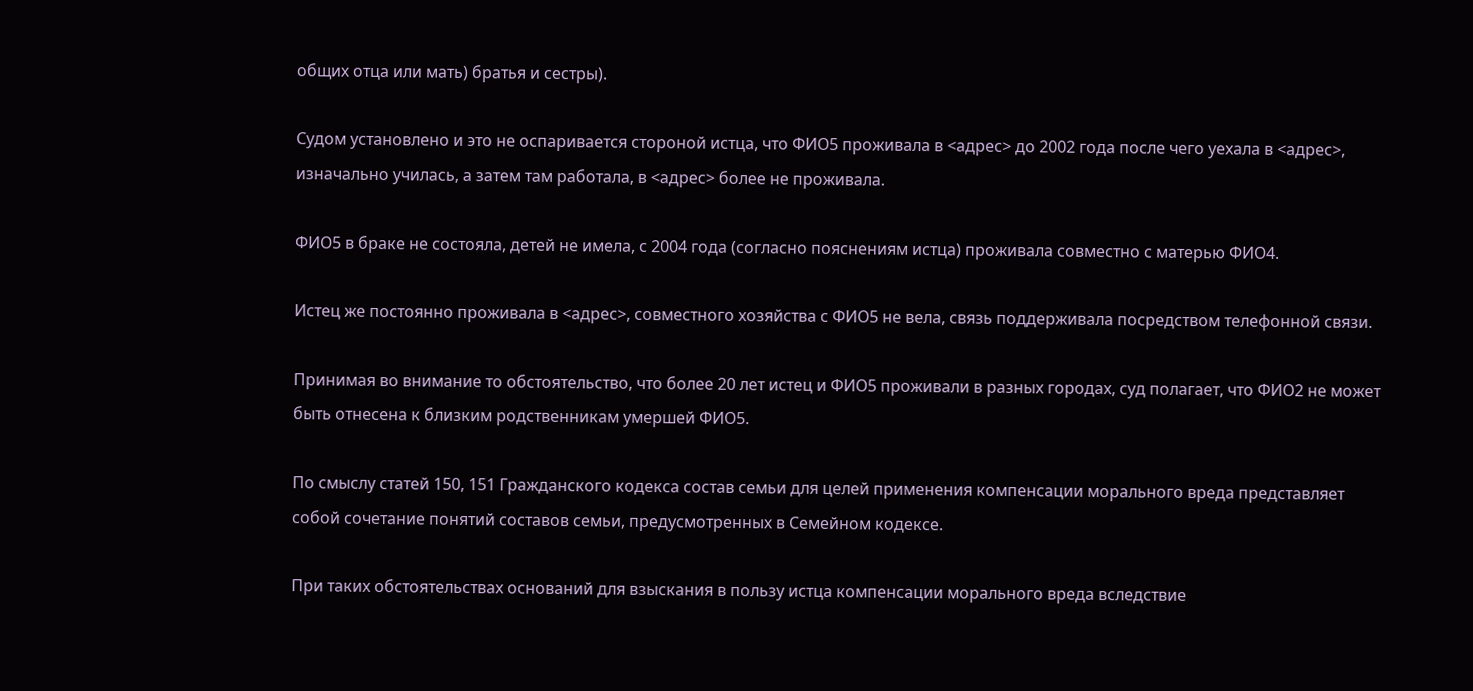общих отца или мать) братья и сестры).

Судом установлено и это не оспаривается стороной истца, что ФИО5 проживала в <адрес> до 2002 года после чего уехала в <адрес>, изначально училась, а затем там работала, в <адрес> более не проживала.

ФИО5 в браке не состояла, детей не имела, с 2004 года (согласно пояснениям истца) проживала совместно с матерью ФИО4.

Истец же постоянно проживала в <адрес>, совместного хозяйства с ФИО5 не вела, связь поддерживала посредством телефонной связи.

Принимая во внимание то обстоятельство, что более 20 лет истец и ФИО5 проживали в разных городах, суд полагает, что ФИО2 не может быть отнесена к близким родственникам умершей ФИО5.

По смыслу статей 150, 151 Гражданского кодекса состав семьи для целей применения компенсации морального вреда представляет собой сочетание понятий составов семьи, предусмотренных в Семейном кодексе.

При таких обстоятельствах оснований для взыскания в пользу истца компенсации морального вреда вследствие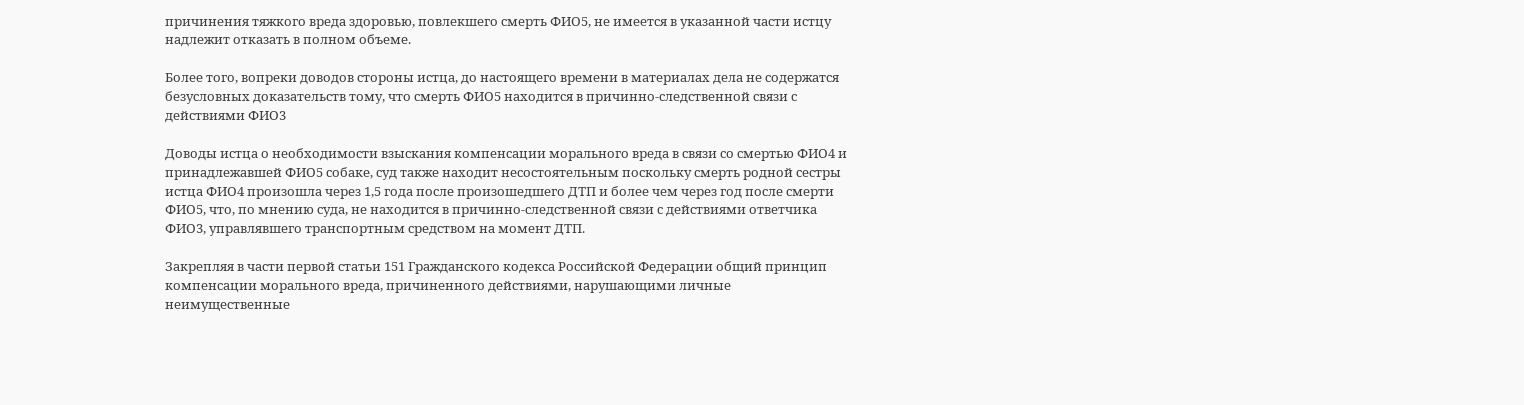причинения тяжкого вреда здоровью, повлекшего смерть ФИО5, не имеется в указанной части истцу надлежит отказать в полном объеме.

Более того, вопреки доводов стороны истца, до настоящего времени в материалах дела не содержатся безусловных доказательств тому, что смерть ФИО5 находится в причинно-следственной связи с действиями ФИО3

Доводы истца о необходимости взыскания компенсации морального вреда в связи со смертью ФИО4 и принадлежавшей ФИО5 собаке, суд также находит несостоятельным поскольку смерть родной сестры истца ФИО4 произошла через 1,5 года после произошедшего ДТП и более чем через год после смерти ФИО5, что, по мнению суда, не находится в причинно-следственной связи с действиями ответчика ФИО3, управлявшего транспортным средством на момент ДТП.

Закрепляя в части первой статьи 151 Гражданского кодекса Российской Федерации общий принцип компенсации морального вреда, причиненного действиями, нарушающими личные неимущественные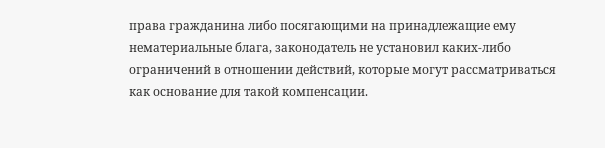права гражданина либо посягающими на принадлежащие ему нематериальные блага, законодатель не установил каких-либо ограничений в отношении действий, которые могут рассматриваться как основание для такой компенсации.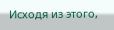Исходя из этого,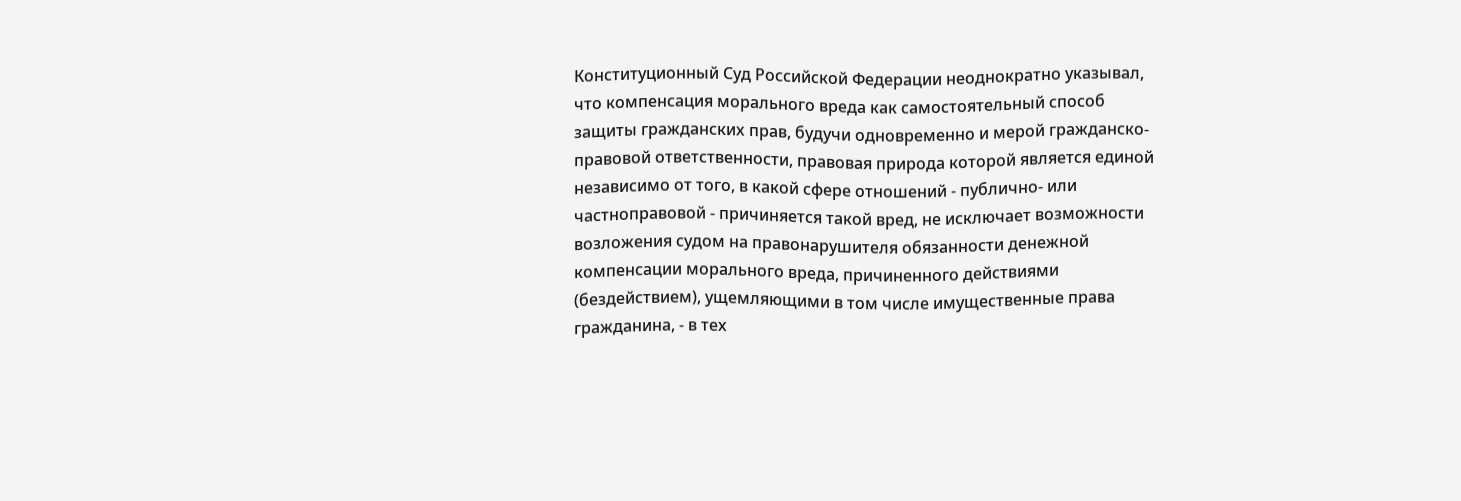Конституционный Суд Российской Федерации неоднократно указывал, что компенсация морального вреда как самостоятельный способ защиты гражданских прав, будучи одновременно и мерой гражданско-правовой ответственности, правовая природа которой является единой независимо от того, в какой сфере отношений - публично- или частноправовой - причиняется такой вред, не исключает возможности возложения судом на правонарушителя обязанности денежной компенсации морального вреда, причиненного действиями (бездействием), ущемляющими в том числе имущественные права гражданина, - в тех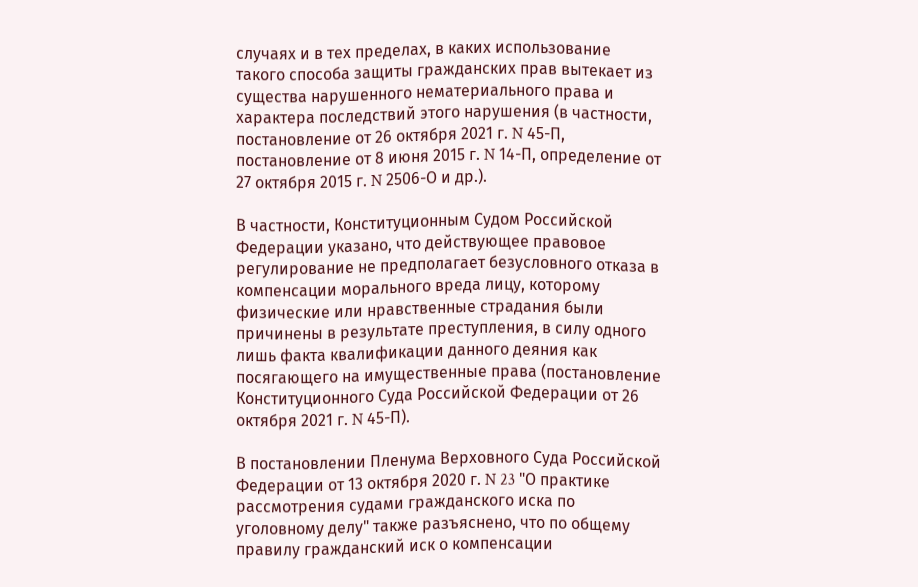случаях и в тех пределах, в каких использование такого способа защиты гражданских прав вытекает из существа нарушенного нематериального права и характера последствий этого нарушения (в частности, постановление от 26 октября 2021 г. N 45-П, постановление от 8 июня 2015 г. N 14-П, определение от 27 октября 2015 г. N 2506-О и др.).

В частности, Конституционным Судом Российской Федерации указано, что действующее правовое регулирование не предполагает безусловного отказа в компенсации морального вреда лицу, которому физические или нравственные страдания были причинены в результате преступления, в силу одного лишь факта квалификации данного деяния как посягающего на имущественные права (постановление Конституционного Суда Российской Федерации от 26 октября 2021 г. N 45-П).

В постановлении Пленума Верховного Суда Российской Федерации от 13 октября 2020 г. N 23 "О практике рассмотрения судами гражданского иска по уголовному делу" также разъяснено, что по общему правилу гражданский иск о компенсации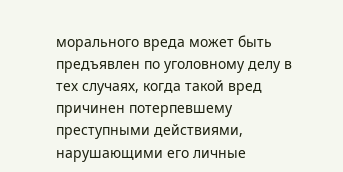морального вреда может быть предъявлен по уголовному делу в тех случаях, когда такой вред причинен потерпевшему преступными действиями, нарушающими его личные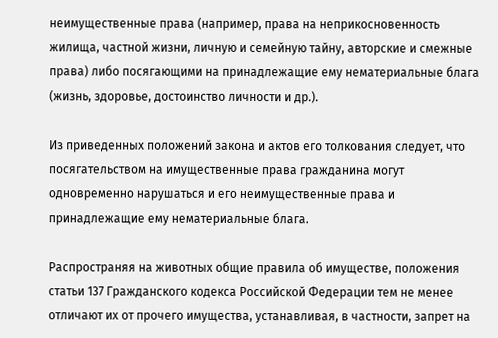неимущественные права (например, права на неприкосновенность жилища, частной жизни, личную и семейную тайну, авторские и смежные права) либо посягающими на принадлежащие ему нематериальные блага (жизнь, здоровье, достоинство личности и др.).

Из приведенных положений закона и актов его толкования следует, что посягательством на имущественные права гражданина могут одновременно нарушаться и его неимущественные права и принадлежащие ему нематериальные блага.

Распространяя на животных общие правила об имуществе, положения статьи 137 Гражданского кодекса Российской Федерации тем не менее отличают их от прочего имущества, устанавливая, в частности, запрет на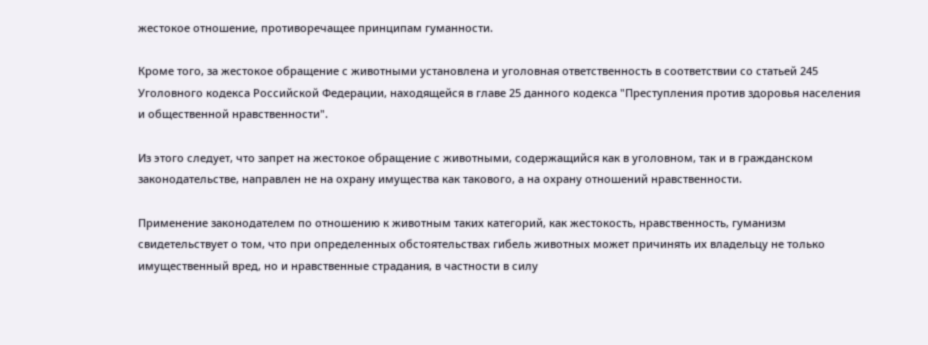жестокое отношение, противоречащее принципам гуманности.

Кроме того, за жестокое обращение с животными установлена и уголовная ответственность в соответствии со статьей 245 Уголовного кодекса Российской Федерации, находящейся в главе 25 данного кодекса "Преступления против здоровья населения и общественной нравственности".

Из этого следует, что запрет на жестокое обращение с животными, содержащийся как в уголовном, так и в гражданском законодательстве, направлен не на охрану имущества как такового, а на охрану отношений нравственности.

Применение законодателем по отношению к животным таких категорий, как жестокость, нравственность, гуманизм свидетельствует о том, что при определенных обстоятельствах гибель животных может причинять их владельцу не только имущественный вред, но и нравственные страдания, в частности в силу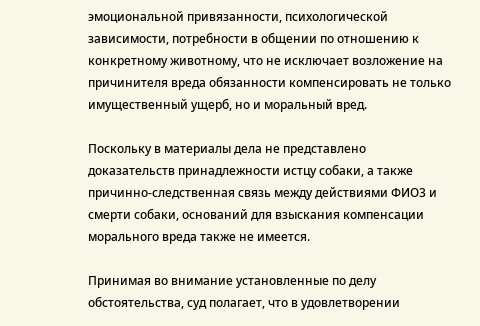эмоциональной привязанности, психологической зависимости, потребности в общении по отношению к конкретному животному, что не исключает возложение на причинителя вреда обязанности компенсировать не только имущественный ущерб, но и моральный вред.

Поскольку в материалы дела не представлено доказательств принадлежности истцу собаки, а также причинно-следственная связь между действиями ФИО3 и смерти собаки, оснований для взыскания компенсации морального вреда также не имеется.

Принимая во внимание установленные по делу обстоятельства, суд полагает, что в удовлетворении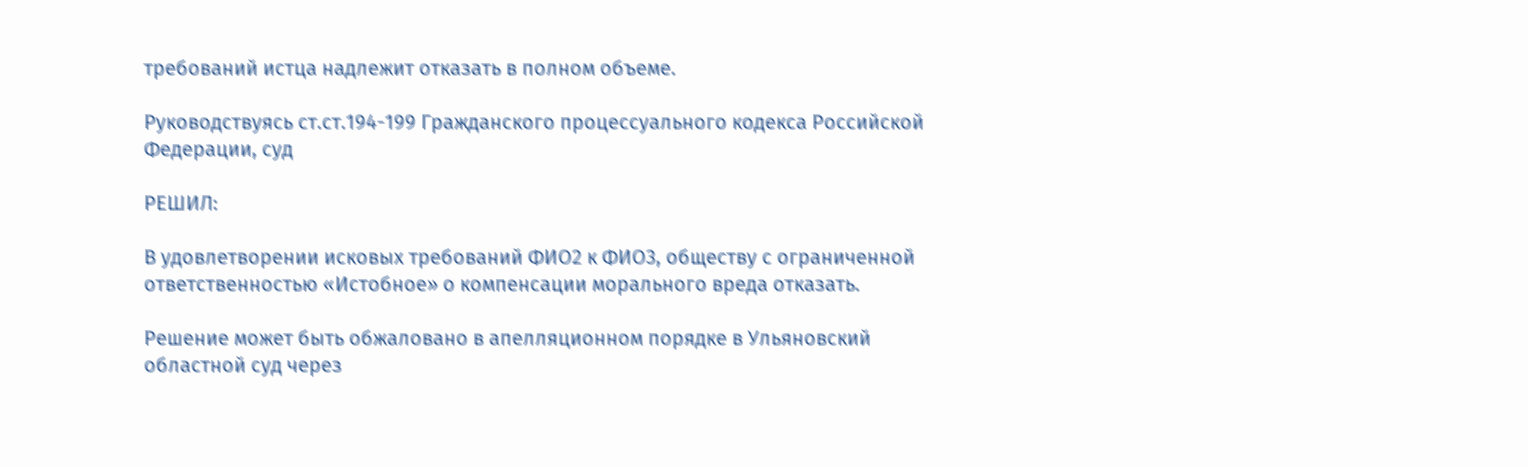требований истца надлежит отказать в полном объеме.

Руководствуясь ст.ст.194-199 Гражданского процессуального кодекса Российской Федерации, суд

РЕШИЛ:

В удовлетворении исковых требований ФИО2 к ФИО3, обществу с ограниченной ответственностью «Истобное» о компенсации морального вреда отказать.

Решение может быть обжаловано в апелляционном порядке в Ульяновский областной суд через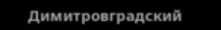Димитровградский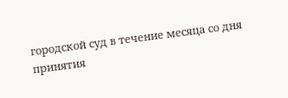городской суд в течение месяца со дня принятия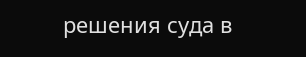решения суда в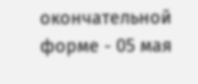окончательной форме - 05 мая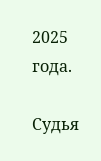2025 года.

Судья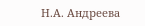Н.А. Андреева